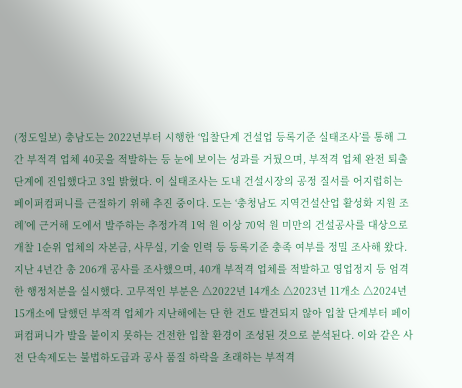(정도일보) 충남도는 2022년부터 시행한 ‘입찰단계 건설업 등록기준 실태조사’를 통해 그간 부적격 업체 40곳을 적발하는 등 눈에 보이는 성과를 거뒀으며, 부적격 업체 완전 퇴출 단계에 진입했다고 3일 밝혔다. 이 실태조사는 도내 건설시장의 공정 질서를 어지럽히는 페이퍼컴퍼니를 근절하기 위해 추진 중이다. 도는 ‘충청남도 지역건설산업 활성화 지원 조례’에 근거해 도에서 발주하는 추정가격 1억 원 이상 70억 원 미만의 건설공사를 대상으로 개찰 1순위 업체의 자본금, 사무실, 기술 인력 등 등록기준 충족 여부를 정밀 조사해 왔다. 지난 4년간 총 206개 공사를 조사했으며, 40개 부적격 업체를 적발하고 영업정지 등 엄격한 행정처분을 실시했다. 고무적인 부분은 △2022년 14개소 △2023년 11개소 △2024년 15개소에 달했던 부적격 업체가 지난해에는 단 한 건도 발견되지 않아 입찰 단계부터 페이퍼컴퍼니가 발을 붙이지 못하는 건전한 입찰 환경이 조성된 것으로 분석된다. 이와 같은 사전 단속제도는 불법하도급과 공사 품질 하락을 초래하는 부적격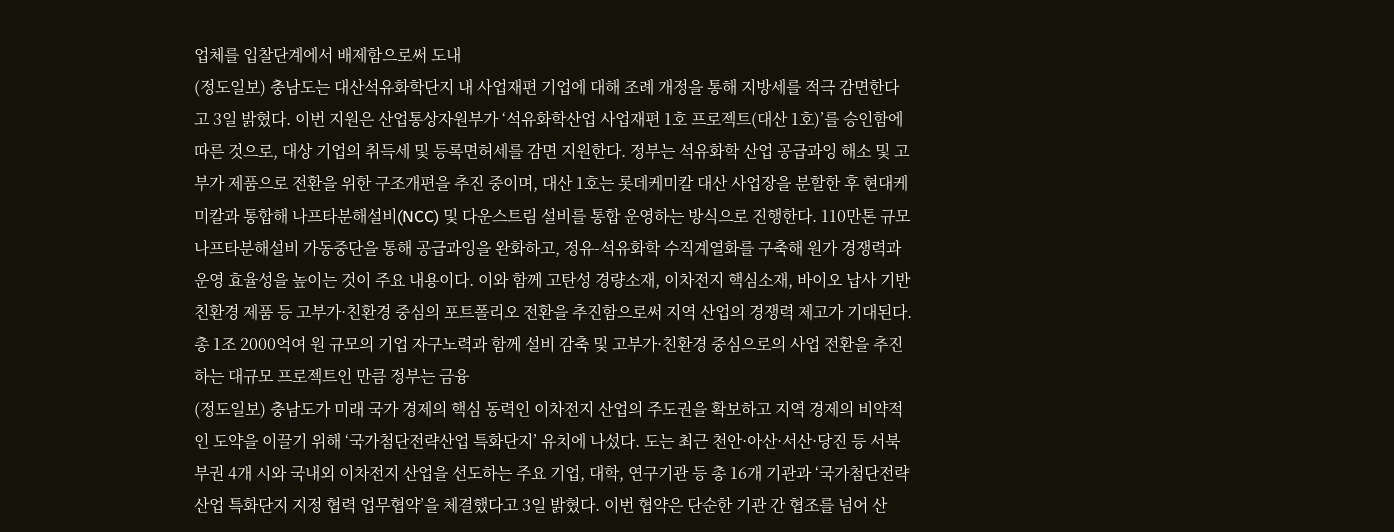업체를 입찰단계에서 배제함으로써 도내
(정도일보) 충남도는 대산석유화학단지 내 사업재편 기업에 대해 조례 개정을 통해 지방세를 적극 감면한다고 3일 밝혔다. 이번 지원은 산업통상자원부가 ‘석유화학산업 사업재편 1호 프로젝트(대산 1호)’를 승인함에 따른 것으로, 대상 기업의 취득세 및 등록면허세를 감면 지원한다. 정부는 석유화학 산업 공급과잉 해소 및 고부가 제품으로 전환을 위한 구조개편을 추진 중이며, 대산 1호는 롯데케미칼 대산 사업장을 분할한 후 현대케미칼과 통합해 나프타분해설비(NCC) 및 다운스트림 설비를 통합 운영하는 방식으로 진행한다. 110만톤 규모 나프타분해설비 가동중단을 통해 공급과잉을 완화하고, 정유-석유화학 수직계열화를 구축해 원가 경쟁력과 운영 효율성을 높이는 것이 주요 내용이다. 이와 함께 고탄성 경량소재, 이차전지 핵심소재, 바이오 납사 기반 친환경 제품 등 고부가·친환경 중심의 포트폴리오 전환을 추진함으로써 지역 산업의 경쟁력 제고가 기대된다. 총 1조 2000억여 원 규모의 기업 자구노력과 함께 설비 감축 및 고부가·친환경 중심으로의 사업 전환을 추진하는 대규모 프로젝트인 만큼 정부는 금융
(정도일보) 충남도가 미래 국가 경제의 핵심 동력인 이차전지 산업의 주도권을 확보하고 지역 경제의 비약적인 도약을 이끌기 위해 ‘국가첨단전략산업 특화단지’ 유치에 나섰다. 도는 최근 천안·아산·서산·당진 등 서북부권 4개 시와 국내외 이차전지 산업을 선도하는 주요 기업, 대학, 연구기관 등 총 16개 기관과 ‘국가첨단전략산업 특화단지 지정 협력 업무협약’을 체결했다고 3일 밝혔다. 이번 협약은 단순한 기관 간 협조를 넘어 산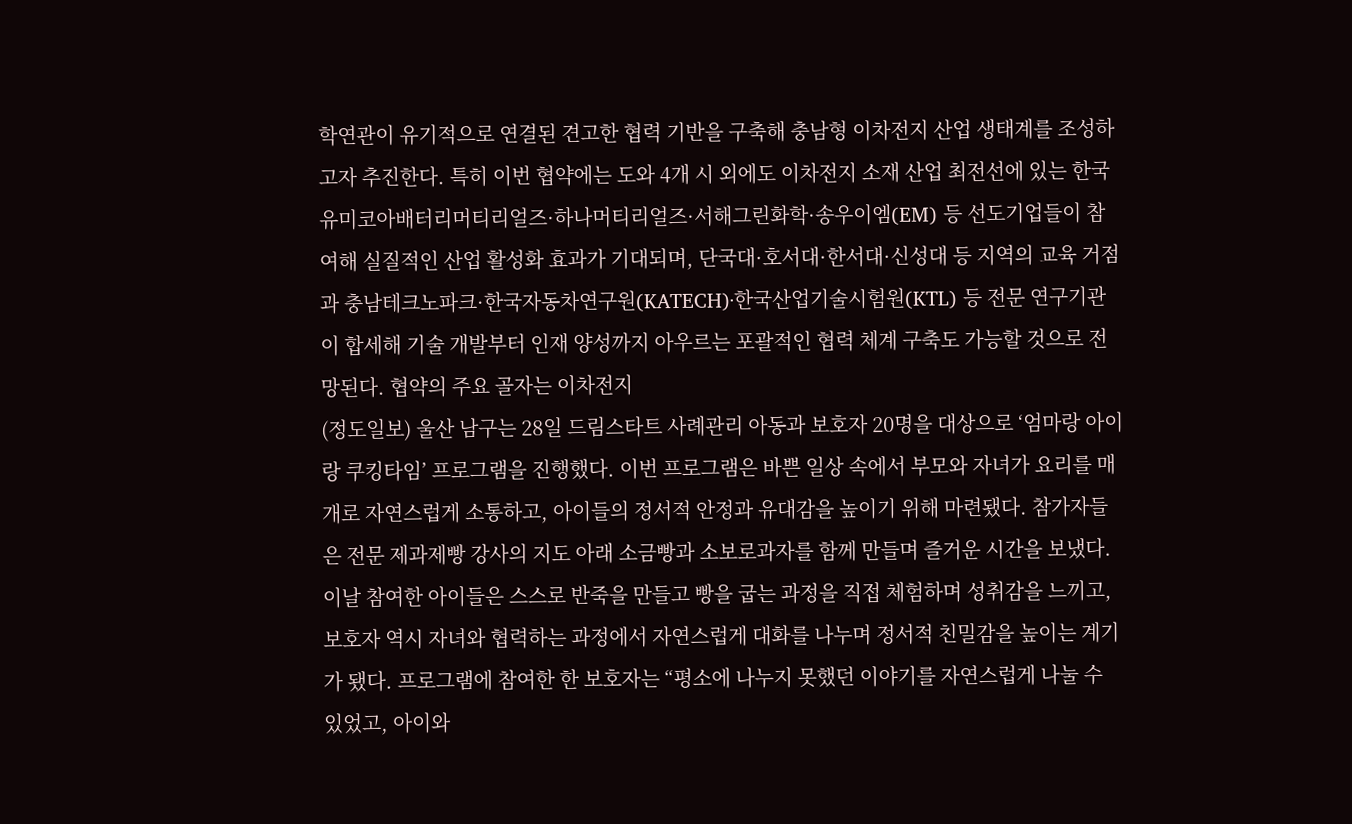학연관이 유기적으로 연결된 견고한 협력 기반을 구축해 충남형 이차전지 산업 생태계를 조성하고자 추진한다. 특히 이번 협약에는 도와 4개 시 외에도 이차전지 소재 산업 최전선에 있는 한국유미코아배터리머티리얼즈·하나머티리얼즈·서해그린화학·송우이엠(EM) 등 선도기업들이 참여해 실질적인 산업 활성화 효과가 기대되며, 단국대·호서대·한서대·신성대 등 지역의 교육 거점과 충남테크노파크·한국자동차연구원(KATECH)·한국산업기술시험원(KTL) 등 전문 연구기관이 합세해 기술 개발부터 인재 양성까지 아우르는 포괄적인 협력 체계 구축도 가능할 것으로 전망된다. 협약의 주요 골자는 이차전지
(정도일보) 울산 남구는 28일 드림스타트 사례관리 아동과 보호자 20명을 대상으로 ‘엄마랑 아이랑 쿠킹타임’ 프로그램을 진행했다. 이번 프로그램은 바쁜 일상 속에서 부모와 자녀가 요리를 매개로 자연스럽게 소통하고, 아이들의 정서적 안정과 유대감을 높이기 위해 마련됐다. 참가자들은 전문 제과제빵 강사의 지도 아래 소금빵과 소보로과자를 함께 만들며 즐거운 시간을 보냈다. 이날 참여한 아이들은 스스로 반죽을 만들고 빵을 굽는 과정을 직접 체험하며 성취감을 느끼고, 보호자 역시 자녀와 협력하는 과정에서 자연스럽게 대화를 나누며 정서적 친밀감을 높이는 계기가 됐다. 프로그램에 참여한 한 보호자는 “평소에 나누지 못했던 이야기를 자연스럽게 나눌 수 있었고, 아이와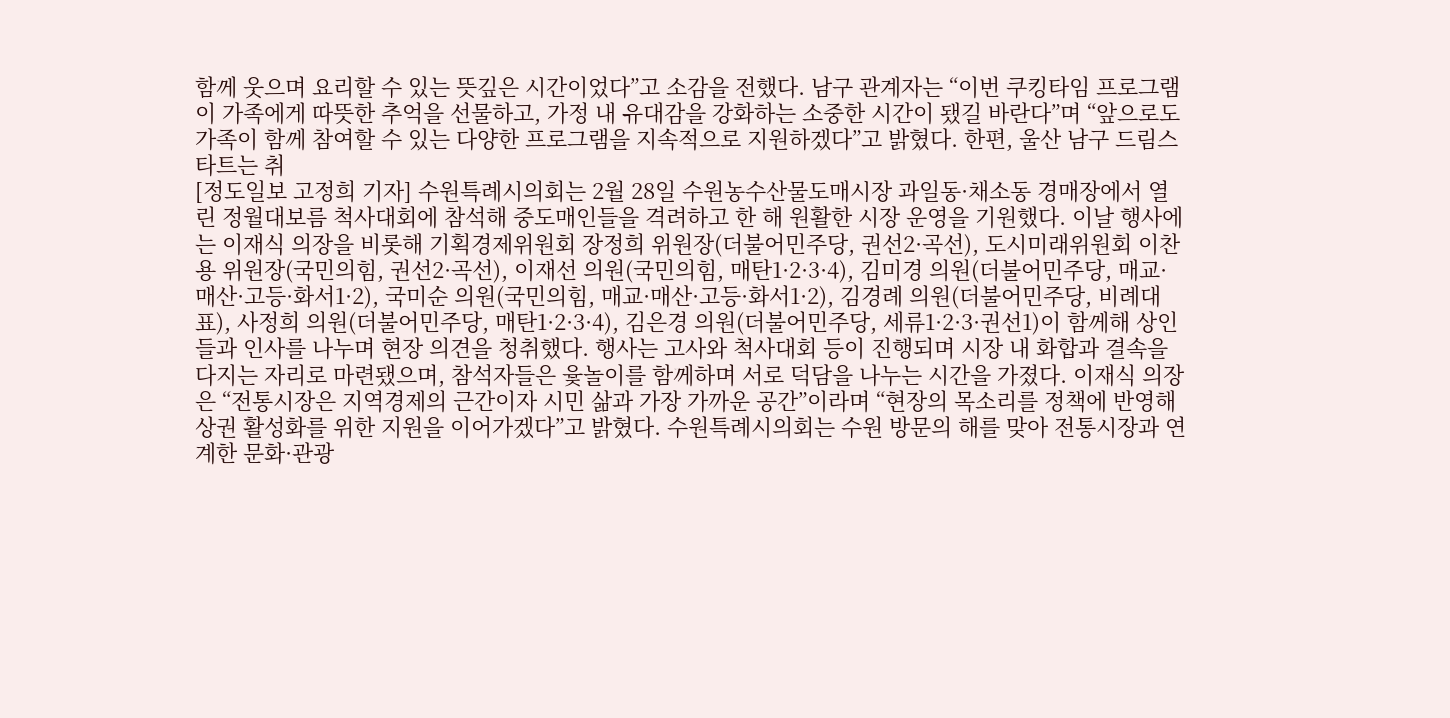함께 웃으며 요리할 수 있는 뜻깊은 시간이었다”고 소감을 전했다. 남구 관계자는 “이번 쿠킹타임 프로그램이 가족에게 따뜻한 추억을 선물하고, 가정 내 유대감을 강화하는 소중한 시간이 됐길 바란다”며 “앞으로도 가족이 함께 참여할 수 있는 다양한 프로그램을 지속적으로 지원하겠다”고 밝혔다. 한편, 울산 남구 드림스타트는 취
[정도일보 고정희 기자] 수원특례시의회는 2월 28일 수원농수산물도매시장 과일동·채소동 경매장에서 열린 정월대보름 척사대회에 참석해 중도매인들을 격려하고 한 해 원활한 시장 운영을 기원했다. 이날 행사에는 이재식 의장을 비롯해 기획경제위원회 장정희 위원장(더불어민주당, 권선2·곡선), 도시미래위원회 이찬용 위원장(국민의힘, 권선2·곡선), 이재선 의원(국민의힘, 매탄1·2·3·4), 김미경 의원(더불어민주당, 매교·매산·고등·화서1·2), 국미순 의원(국민의힘, 매교·매산·고등·화서1·2), 김경례 의원(더불어민주당, 비례대표), 사정희 의원(더불어민주당, 매탄1·2·3·4), 김은경 의원(더불어민주당, 세류1·2·3·권선1)이 함께해 상인들과 인사를 나누며 현장 의견을 청취했다. 행사는 고사와 척사대회 등이 진행되며 시장 내 화합과 결속을 다지는 자리로 마련됐으며, 참석자들은 윷놀이를 함께하며 서로 덕담을 나누는 시간을 가졌다. 이재식 의장은 “전통시장은 지역경제의 근간이자 시민 삶과 가장 가까운 공간”이라며 “현장의 목소리를 정책에 반영해 상권 활성화를 위한 지원을 이어가겠다”고 밝혔다. 수원특례시의회는 수원 방문의 해를 맞아 전통시장과 연계한 문화·관광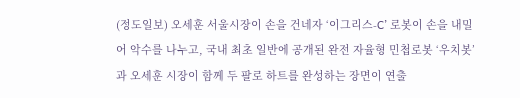(정도일보) 오세훈 서울시장이 손을 건네자 ‘이그리스-C’ 로봇이 손을 내밀어 악수를 나누고, 국내 최초 일반에 공개된 완전 자율형 민첩로봇 ‘우치봇’과 오세훈 시장이 함께 두 팔로 하트를 완성하는 장면이 연출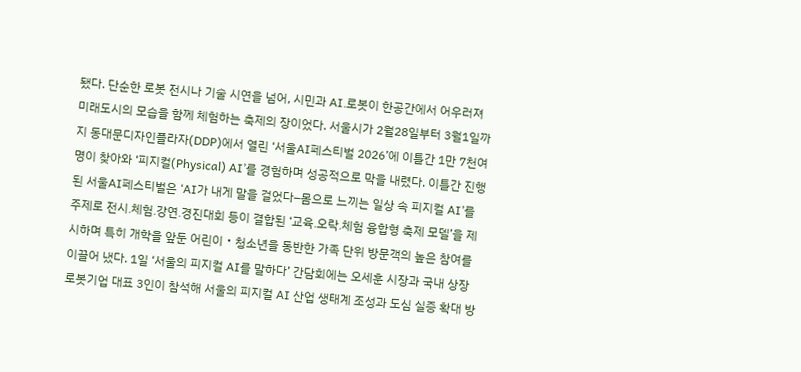됐다. 단순한 로봇 전시나 기술 시연을 넘어, 시민과 AI․로봇이 한공간에서 어우러져 미래도시의 모습을 함께 체험하는 축제의 장이었다. 서울시가 2월28일부터 3월1일까지 동대문디자인플라자(DDP)에서 열린 ‘서울AI페스티벌 2026’에 이틀간 1만 7천여 명이 찾아와 ‘피지컬(Physical) AI’를 경험하며 성공적으로 막을 내렸다. 이틀간 진행된 서울AI페스티벌은 ‘AI가 내게 말을 걸었다–몸으로 느끼는 일상 속 피지컬 AI’를 주제로 전시․체험․강연․경진대회 등이 결합된 ‘교육․오락․체험 융합형 축제 모델’을 제시하며 특히 개학을 앞둔 어린이‧청소년을 동반한 가족 단위 방문객의 높은 참여를 이끌어 냈다. 1일 ‘서울의 피지컬 AI를 말하다’ 간담회에는 오세훈 시장과 국내 상장 로봇기업 대표 3인이 참석해 서울의 피지컬 AI 산업 생태계 조성과 도심 실증 확대 방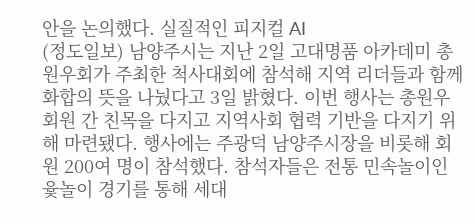안을 논의했다. 실질적인 피지컬 AI
(정도일보) 남양주시는 지난 2일 고대명품 아카데미 총원우회가 주최한 척사대회에 참석해 지역 리더들과 함께 화합의 뜻을 나눴다고 3일 밝혔다. 이번 행사는 총원우회원 간 친목을 다지고 지역사회 협력 기반을 다지기 위해 마련됐다. 행사에는 주광덕 남양주시장을 비롯해 회원 200여 명이 참석했다. 참석자들은 전통 민속놀이인 윷놀이 경기를 통해 세대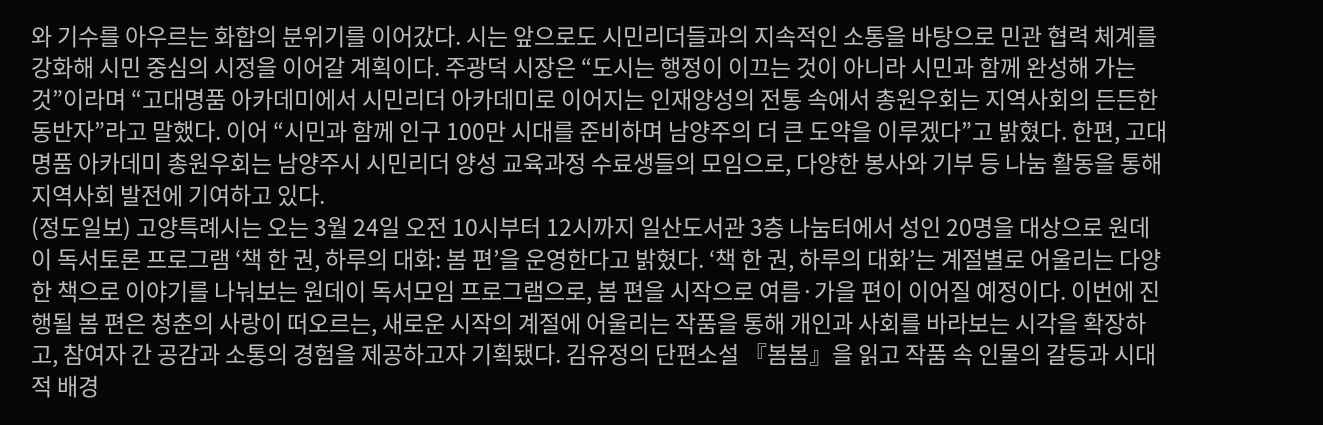와 기수를 아우르는 화합의 분위기를 이어갔다. 시는 앞으로도 시민리더들과의 지속적인 소통을 바탕으로 민관 협력 체계를 강화해 시민 중심의 시정을 이어갈 계획이다. 주광덕 시장은 “도시는 행정이 이끄는 것이 아니라 시민과 함께 완성해 가는 것”이라며 “고대명품 아카데미에서 시민리더 아카데미로 이어지는 인재양성의 전통 속에서 총원우회는 지역사회의 든든한 동반자”라고 말했다. 이어 “시민과 함께 인구 100만 시대를 준비하며 남양주의 더 큰 도약을 이루겠다”고 밝혔다. 한편, 고대명품 아카데미 총원우회는 남양주시 시민리더 양성 교육과정 수료생들의 모임으로, 다양한 봉사와 기부 등 나눔 활동을 통해 지역사회 발전에 기여하고 있다.
(정도일보) 고양특례시는 오는 3월 24일 오전 10시부터 12시까지 일산도서관 3층 나눔터에서 성인 20명을 대상으로 원데이 독서토론 프로그램 ‘책 한 권, 하루의 대화: 봄 편’을 운영한다고 밝혔다. ‘책 한 권, 하루의 대화’는 계절별로 어울리는 다양한 책으로 이야기를 나눠보는 원데이 독서모임 프로그램으로, 봄 편을 시작으로 여름·가을 편이 이어질 예정이다. 이번에 진행될 봄 편은 청춘의 사랑이 떠오르는, 새로운 시작의 계절에 어울리는 작품을 통해 개인과 사회를 바라보는 시각을 확장하고, 참여자 간 공감과 소통의 경험을 제공하고자 기획됐다. 김유정의 단편소설 『봄봄』을 읽고 작품 속 인물의 갈등과 시대적 배경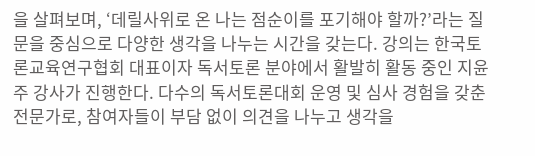을 살펴보며, ‘데릴사위로 온 나는 점순이를 포기해야 할까?’라는 질문을 중심으로 다양한 생각을 나누는 시간을 갖는다. 강의는 한국토론교육연구협회 대표이자 독서토론 분야에서 활발히 활동 중인 지윤주 강사가 진행한다. 다수의 독서토론대회 운영 및 심사 경험을 갖춘 전문가로, 참여자들이 부담 없이 의견을 나누고 생각을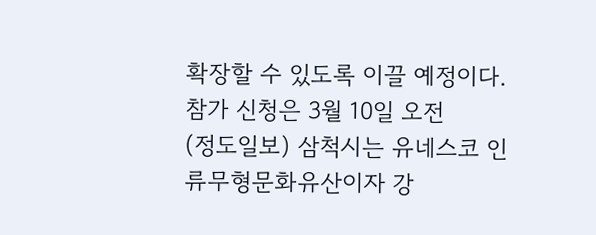확장할 수 있도록 이끌 예정이다. 참가 신청은 3월 10일 오전
(정도일보) 삼척시는 유네스코 인류무형문화유산이자 강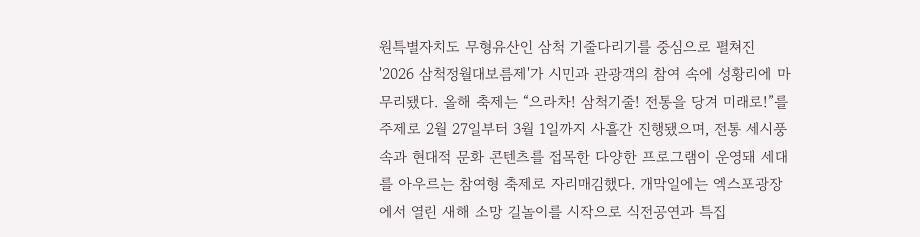원특별자치도 무형유산인 삼척 기줄다리기를 중심으로 펼쳐진 '2026 삼척정월대보름제'가 시민과 관광객의 참여 속에 성황리에 마무리됐다. 올해 축제는 “으라차! 삼척기줄! 전통을 당겨 미래로!”를 주제로 2월 27일부터 3월 1일까지 사흘간 진행됐으며, 전통 세시풍속과 현대적 문화 콘텐츠를 접목한 다양한 프로그램이 운영돼 세대를 아우르는 참여형 축제로 자리매김했다. 개막일에는 엑스포광장에서 열린 새해 소망 길놀이를 시작으로 식전공연과 특집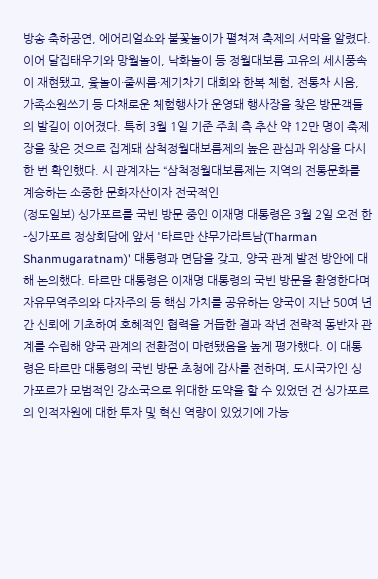방송 축하공연, 에어리얼쇼와 불꽃놀이가 펼쳐져 축제의 서막을 알렸다. 이어 달집태우기와 망월놀이, 낙화놀이 등 정월대보름 고유의 세시풍속이 재현됐고, 윷놀이·줄씨름·제기차기 대회와 한복 체험, 전통차 시음, 가족소원쓰기 등 다채로운 체험행사가 운영돼 행사장을 찾은 방문객들의 발길이 이어졌다. 특히 3월 1일 기준 주최 측 추산 약 12만 명이 축제장을 찾은 것으로 집계돼 삼척정월대보름제의 높은 관심과 위상을 다시 한 번 확인했다. 시 관계자는 “삼척정월대보름제는 지역의 전통문화를 계승하는 소중한 문화자산이자 전국적인
(정도일보) 싱가포르를 국빈 방문 중인 이재명 대통령은 3월 2일 오전 한-싱가포르 정상회담에 앞서 '타르만 샨무가라트남(Tharman Shanmugaratnam)' 대통령과 면담을 갖고, 양국 관계 발전 방안에 대해 논의했다. 타르만 대통령은 이재명 대통령의 국빈 방문을 환영한다며 자유무역주의와 다자주의 등 핵심 가치를 공유하는 양국이 지난 50여 년간 신뢰에 기초하여 호혜적인 협력을 거듭한 결과 작년 전략적 동반자 관계를 수립해 양국 관계의 전환점이 마련됐음을 높게 평가했다. 이 대통령은 타르만 대통령의 국빈 방문 초청에 감사를 전하며, 도시국가인 싱가포르가 모범적인 강소국으로 위대한 도약을 할 수 있었던 건 싱가포르의 인적자원에 대한 투자 및 혁신 역량이 있었기에 가능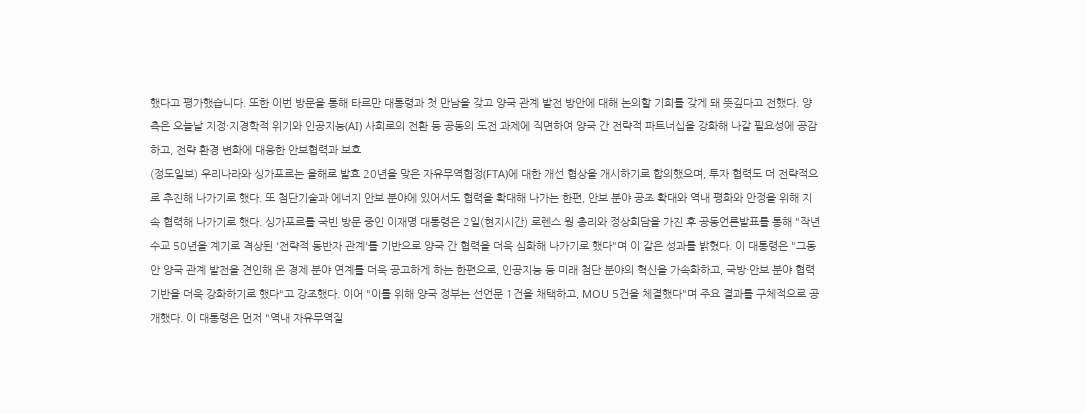했다고 평가했습니다. 또한 이번 방문을 통해 타르만 대통령과 첫 만남을 갖고 양국 관계 발전 방안에 대해 논의할 기회를 갖게 돼 뜻깊다고 전했다. 양측은 오늘날 지정·지경학적 위기와 인공지능(AI) 사회로의 전환 등 공동의 도전 과제에 직면하여 양국 간 전략적 파트너십을 강화해 나갈 필요성에 공감하고, 전략 환경 변화에 대응한 안보협력과 보호
(정도일보) 우리나라와 싱가포르는 올해로 발효 20년을 맞은 자유무역협정(FTA)에 대한 개선 협상을 개시하기로 합의했으며, 투자 협력도 더 전략적으로 추진해 나가기로 했다. 또 첨단기술과 에너지 안보 분야에 있어서도 협력을 확대해 나가는 한편, 안보 분야 공조 확대와 역내 평화와 안정을 위해 지속 협력해 나가기로 했다. 싱가포르를 국빈 방문 중인 이재명 대통령은 2일(현지시간) 로렌스 웡 총리와 정상회담을 가진 후 공동언론발표를 통해 "작년 수교 50년을 계기로 격상된 '전략적 동반자 관계'를 기반으로 양국 간 협력을 더욱 심화해 나가기로 했다"며 이 같은 성과를 밝혔다. 이 대통령은 "그동안 양국 관계 발전을 견인해 온 경제 분야 연계를 더욱 공고하게 하는 한편으로, 인공지능 등 미래 첨단 분야의 혁신을 가속화하고, 국방·안보 분야 협력 기반을 더욱 강화하기로 했다"고 강조했다. 이어 "이를 위해 양국 정부는 선언문 1건을 채택하고, MOU 5건을 체결했다"며 주요 결과를 구체적으로 공개했다. 이 대통령은 먼저 "역내 자유무역질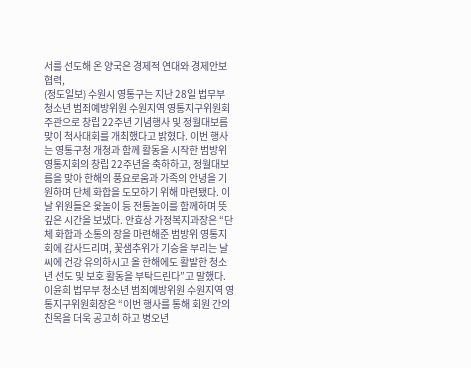서를 선도해 온 양국은 경제적 연대와 경제안보 협력,
(정도일보) 수원시 영통구는 지난 28일 법무부 청소년 범죄예방위원 수원지역 영통지구위원회 주관으로 창립 22주년 기념행사 및 정월대보름 맞이 척사대회를 개최했다고 밝혔다. 이번 행사는 영통구청 개청과 함께 활동을 시작한 범방위 영통지회의 창립 22주년을 축하하고, 정월대보름을 맞아 한해의 풍요로움과 가족의 안녕을 기원하며 단체 화합을 도모하기 위해 마련됐다. 이날 위원들은 윷놀이 등 전통놀이를 함께하며 뜻깊은 시간을 보냈다. 안효상 가정복지과장은 “단체 화합과 소통의 장을 마련해준 범방위 영통지회에 감사드리며, 꽃샘추위가 기승을 부리는 날씨에 건강 유의하시고 올 한해에도 활발한 청소년 선도 및 보호 활동을 부탁드린다”고 말했다. 이윤희 법무부 청소년 범죄예방위원 수원지역 영통지구위원회장은 “이번 행사를 통해 회원 간의 친목을 더욱 공고히 하고 병오년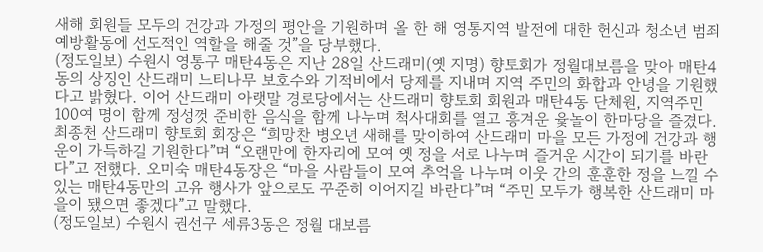새해 회원들 모두의 건강과 가정의 평안을 기원하며 올 한 해 영통지역 발전에 대한 헌신과 청소년 범죄예방활동에 선도적인 역할을 해줄 것”을 당부했다.
(정도일보) 수원시 영통구 매탄4동은 지난 28일 산드래미(옛 지명) 향토회가 정월대보름을 맞아 매탄4동의 상징인 산드래미 느티나무 보호수와 기적비에서 당제를 지내며 지역 주민의 화합과 안녕을 기원했다고 밝혔다. 이어 산드래미 아랫말 경로당에서는 산드래미 향토회 회원과 매탄4동 단체원, 지역주민 100여 명이 함께 정성껏 준비한 음식을 함께 나누며 척사대회를 열고 흥겨운 윷놀이 한마당을 즐겼다. 최종천 산드래미 향토회 회장은 “희망찬 병오년 새해를 맞이하여 산드래미 마을 모든 가정에 건강과 행운이 가득하길 기원한다”며 “오랜만에 한자리에 모여 옛 정을 서로 나누며 즐거운 시간이 되기를 바란다”고 전했다. 오미숙 매탄4동장은 “마을 사람들이 모여 추억을 나누며 이웃 간의 훈훈한 정을 느낄 수 있는 매탄4동만의 고유 행사가 앞으로도 꾸준히 이어지길 바란다”며 “주민 모두가 행복한 산드래미 마을이 됐으면 좋겠다”고 말했다.
(정도일보) 수원시 권선구 세류3동은 정월 대보름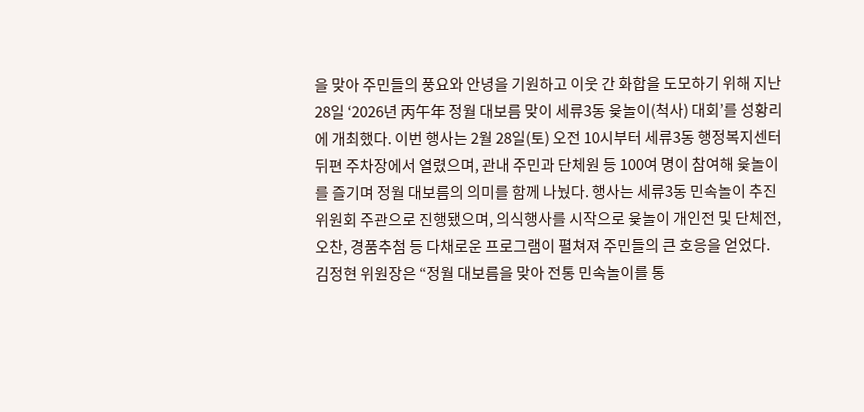을 맞아 주민들의 풍요와 안녕을 기원하고 이웃 간 화합을 도모하기 위해 지난 28일 ‘2026년 丙午年 정월 대보름 맞이 세류3동 윷놀이(척사) 대회’를 성황리에 개최했다. 이번 행사는 2월 28일(토) 오전 10시부터 세류3동 행정복지센터 뒤편 주차장에서 열렸으며, 관내 주민과 단체원 등 100여 명이 참여해 윷놀이를 즐기며 정월 대보름의 의미를 함께 나눴다. 행사는 세류3동 민속놀이 추진위원회 주관으로 진행됐으며, 의식행사를 시작으로 윷놀이 개인전 및 단체전, 오찬, 경품추첨 등 다채로운 프로그램이 펼쳐져 주민들의 큰 호응을 얻었다. 김정현 위원장은 “정월 대보름을 맞아 전통 민속놀이를 통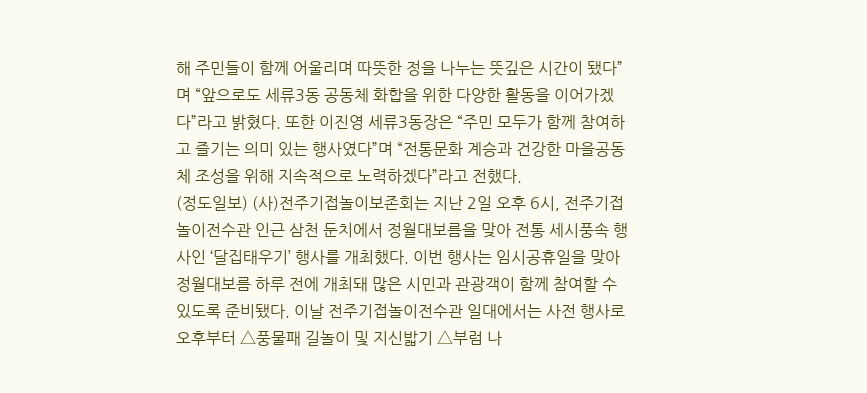해 주민들이 함께 어울리며 따뜻한 정을 나누는 뜻깊은 시간이 됐다”며 “앞으로도 세류3동 공동체 화합을 위한 다양한 활동을 이어가겠다”라고 밝혔다. 또한 이진영 세류3동장은 “주민 모두가 함께 참여하고 즐기는 의미 있는 행사였다”며 “전통문화 계승과 건강한 마을공동체 조성을 위해 지속적으로 노력하겠다”라고 전했다.
(정도일보) (사)전주기접놀이보존회는 지난 2일 오후 6시, 전주기접놀이전수관 인근 삼천 둔치에서 정월대보름을 맞아 전통 세시풍속 행사인 ‘달집태우기’ 행사를 개최했다. 이번 행사는 임시공휴일을 맞아 정월대보름 하루 전에 개최돼 많은 시민과 관광객이 함께 참여할 수 있도록 준비됐다. 이날 전주기접놀이전수관 일대에서는 사전 행사로 오후부터 △풍물패 길놀이 및 지신밟기 △부럼 나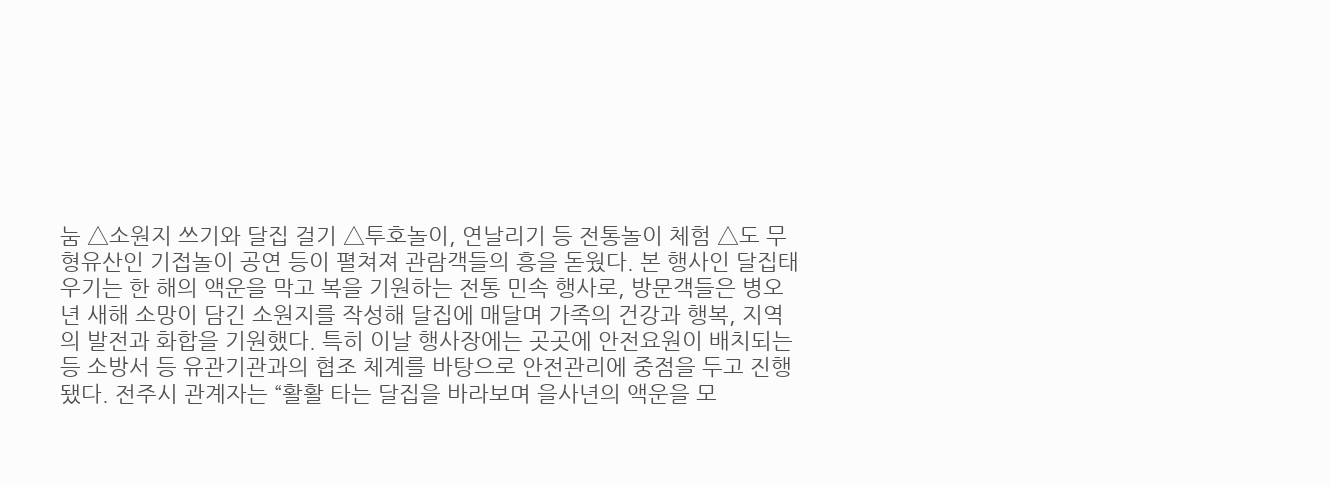눔 △소원지 쓰기와 달집 걸기 △투호놀이, 연날리기 등 전통놀이 체험 △도 무형유산인 기접놀이 공연 등이 펼쳐져 관람객들의 흥을 돋웠다. 본 행사인 달집태우기는 한 해의 액운을 막고 복을 기원하는 전통 민속 행사로, 방문객들은 병오년 새해 소망이 담긴 소원지를 작성해 달집에 매달며 가족의 건강과 행복, 지역의 발전과 화합을 기원했다. 특히 이날 행사장에는 곳곳에 안전요원이 배치되는 등 소방서 등 유관기관과의 협조 체계를 바탕으로 안전관리에 중점을 두고 진행됐다. 전주시 관계자는 “활활 타는 달집을 바라보며 을사년의 액운을 모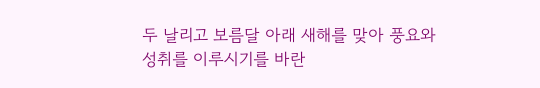두 날리고 보름달 아래 새해를 맞아 풍요와 성취를 이루시기를 바란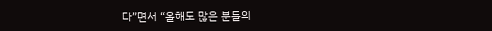다”면서 “올해도 많은 분들의